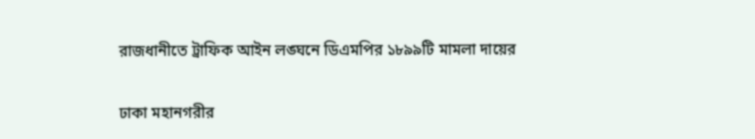রাজধানীতে ট্রাফিক আইন লঙ্ঘনে ডিএমপির ১৮৯৯টি মামলা দায়ের

ঢাকা মহানগরীর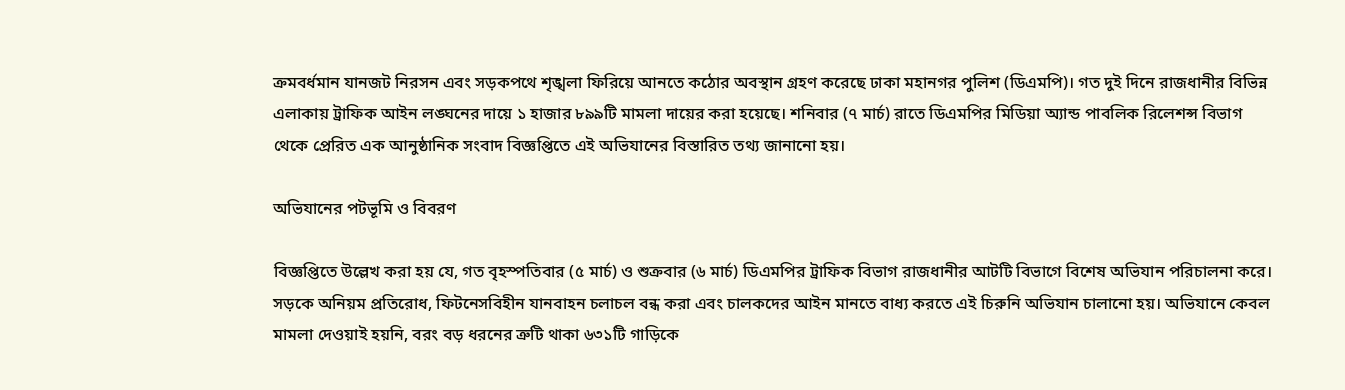ক্রমবর্ধমান যানজট নিরসন এবং সড়কপথে শৃঙ্খলা ফিরিয়ে আনতে কঠোর অবস্থান গ্রহণ করেছে ঢাকা মহানগর পুলিশ (ডিএমপি)। গত দুই দিনে রাজধানীর বিভিন্ন এলাকায় ট্রাফিক আইন লঙ্ঘনের দায়ে ১ হাজার ৮৯৯টি মামলা দায়ের করা হয়েছে। শনিবার (৭ মার্চ) রাতে ডিএমপির মিডিয়া অ্যান্ড পাবলিক রিলেশন্স বিভাগ থেকে প্রেরিত এক আনুষ্ঠানিক সংবাদ বিজ্ঞপ্তিতে এই অভিযানের বিস্তারিত তথ্য জানানো হয়।

অভিযানের পটভূমি ও বিবরণ

বিজ্ঞপ্তিতে উল্লেখ করা হয় যে, গত বৃহস্পতিবার (৫ মার্চ) ও শুক্রবার (৬ মার্চ) ডিএমপির ট্রাফিক বিভাগ রাজধানীর আটটি বিভাগে বিশেষ অভিযান পরিচালনা করে। সড়কে অনিয়ম প্রতিরোধ, ফিটনেসবিহীন যানবাহন চলাচল বন্ধ করা এবং চালকদের আইন মানতে বাধ্য করতে এই চিরুনি অভিযান চালানো হয়। অভিযানে কেবল মামলা দেওয়াই হয়নি, বরং বড় ধরনের ত্রুটি থাকা ৬৩১টি গাড়িকে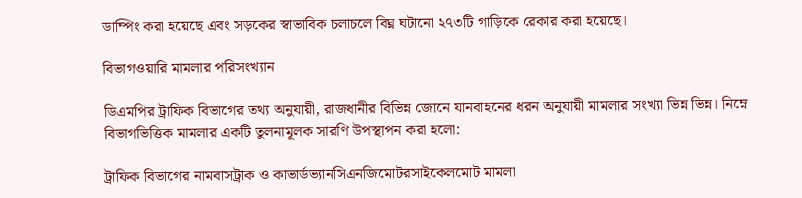ডাম্পিং করা হয়েছে এবং সড়কের স্বাভাবিক চলাচলে বিঘ্ন ঘটানো ২৭৩টি গাড়িকে রেকার করা হয়েছে।

বিভাগওয়ারি মামলার পরিসংখ্যান

ডিএমপির ট্রাফিক বিভাগের তথ্য অনুযায়ী, রাজধানীর বিভিন্ন জোনে যানবাহনের ধরন অনুযায়ী মামলার সংখ্যা ভিন্ন ভিন্ন। নিম্নে বিভাগভিত্তিক মামলার একটি তুলনামূলক সারণি উপস্থাপন করা হলো:

ট্রাফিক বিভাগের নামবাসট্রাক ও কাভার্ডভ্যানসিএনজিমোটরসাইকেলমোট মামলা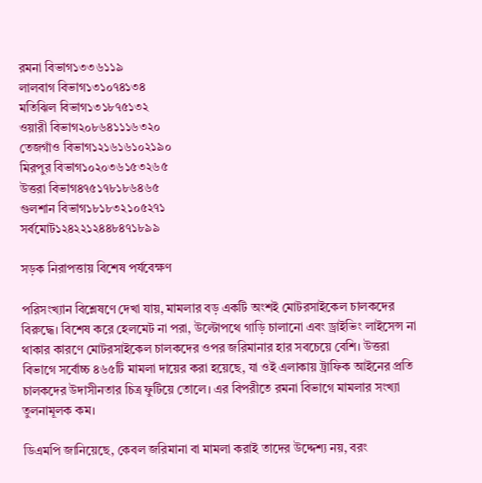রমনা বিভাগ১৩৩৬১১৯
লালবাগ বিভাগ১৩১০৭৪১৩৪
মতিঝিল বিভাগ১৩১৮৭৫১৩২
ওয়ারী বিভাগ২০৮৬৪১১১৬৩২০
তেজগাঁও বিভাগ১২১৬১৬১০২১৯০
মিরপুর বিভাগ১০২০৩৬১৫৩২৬৫
উত্তরা বিভাগ৪৭৫১৭৮১৮৬৪৬৫
গুলশান বিভাগ১৮১৮৩২১০৫২৭১
সর্বমোট১২৪২২১২৪৪৮৪৭১৮৯৯

সড়ক নিরাপত্তায় বিশেষ পর্যবেক্ষণ

পরিসংখ্যান বিশ্লেষণে দেখা যায়, মামলার বড় একটি অংশই মোটরসাইকেল চালকদের বিরুদ্ধে। বিশেষ করে হেলমেট না পরা, উল্টোপথে গাড়ি চালানো এবং ড্রাইভিং লাইসেন্স না থাকার কারণে মোটরসাইকেল চালকদের ওপর জরিমানার হার সবচেয়ে বেশি। উত্তরা বিভাগে সর্বোচ্চ ৪৬৫টি মামলা দায়ের করা হয়েছে, যা ওই এলাকায় ট্রাফিক আইনের প্রতি চালকদের উদাসীনতার চিত্র ফুটিয়ে তোলে। এর বিপরীতে রমনা বিভাগে মামলার সংখ্যা তুলনামূলক কম।

ডিএমপি জানিয়েছে, কেবল জরিমানা বা মামলা করাই তাদের উদ্দেশ্য নয়, বরং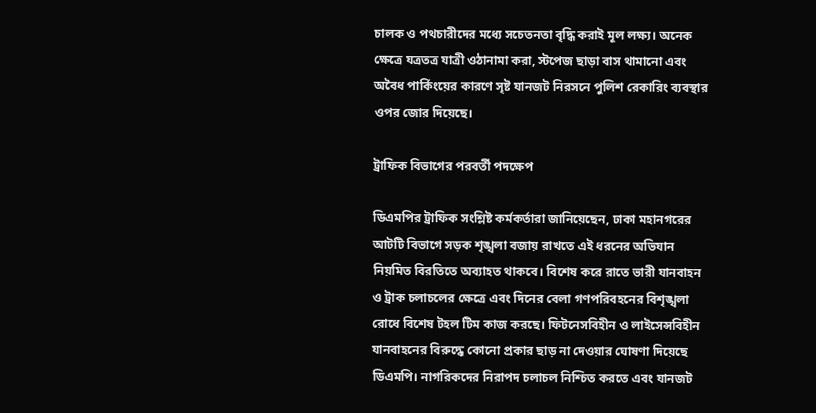চালক ও পথচারীদের মধ্যে সচেতনতা বৃদ্ধি করাই মূল লক্ষ্য। অনেক ক্ষেত্রে যত্রতত্র যাত্রী ওঠানামা করা, স্টপেজ ছাড়া বাস থামানো এবং অবৈধ পার্কিংয়ের কারণে সৃষ্ট যানজট নিরসনে পুলিশ রেকারিং ব্যবস্থার ওপর জোর দিয়েছে।

ট্রাফিক বিভাগের পরবর্তী পদক্ষেপ

ডিএমপির ট্রাফিক সংশ্লিষ্ট কর্মকর্তারা জানিয়েছেন, ঢাকা মহানগরের আটটি বিভাগে সড়ক শৃঙ্খলা বজায় রাখতে এই ধরনের অভিযান নিয়মিত বিরতিতে অব্যাহত থাকবে। বিশেষ করে রাতে ভারী যানবাহন ও ট্রাক চলাচলের ক্ষেত্রে এবং দিনের বেলা গণপরিবহনের বিশৃঙ্খলা রোধে বিশেষ টহল টিম কাজ করছে। ফিটনেসবিহীন ও লাইসেন্সবিহীন যানবাহনের বিরুদ্ধে কোনো প্রকার ছাড় না দেওয়ার ঘোষণা দিয়েছে ডিএমপি। নাগরিকদের নিরাপদ চলাচল নিশ্চিত করতে এবং যানজট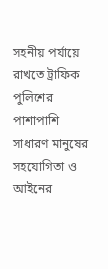সহনীয় পর্যায়ে রাখতে ট্রাফিক পুলিশের পাশাপাশি সাধারণ মানুষের সহযোগিতা ও আইনের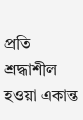প্রতি শ্রদ্ধাশীল হওয়া একান্ত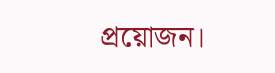প্রয়োজন।